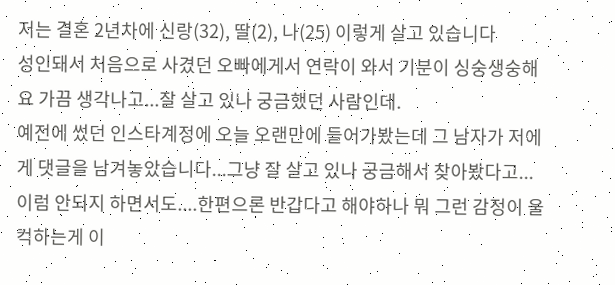저는 결혼 2년차에 신랑(32), 딸(2), 나(25) 이렇게 살고 있습니다
성인돼서 처음으로 사겼던 오빠에게서 연락이 와서 기분이 싱숭생숭해요 가끔 생각나고...잘 살고 있나 궁금했던 사람인데.
예전에 썼던 인스타계정에 오늘 오랜만에 들어가봤는데 그 남자가 저에게 댓글을 남겨놓았습니다...그냥 잘 살고 있나 궁금해서 찾아봤다고...
이럼 안되지 하면서도....한편으론 반갑다고 해야하나 뭐 그런 감정이 울컥하는게 이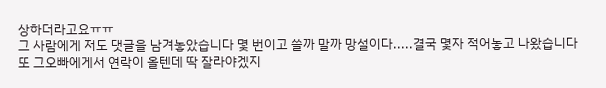상하더라고요ㅠㅠ
그 사람에게 저도 댓글을 남겨놓았습니다 몇 번이고 쓸까 말까 망설이다.....결국 몇자 적어놓고 나왔습니다
또 그오빠에게서 연락이 올텐데 딱 잘라야겠지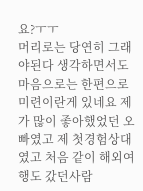요?ㅜㅜ
머리로는 당연히 그래야된다 생각하면서도 마음으로는 한편으로 미련이란게 있네요 제가 많이 좋아했었던 오빠였고 제 첫경험상대였고 처음 같이 해외여행도 갔던사람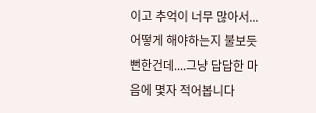이고 추억이 너무 많아서...
어떻게 해야하는지 불보듯 뻔한건데....그냥 답답한 마음에 몇자 적어봅니다